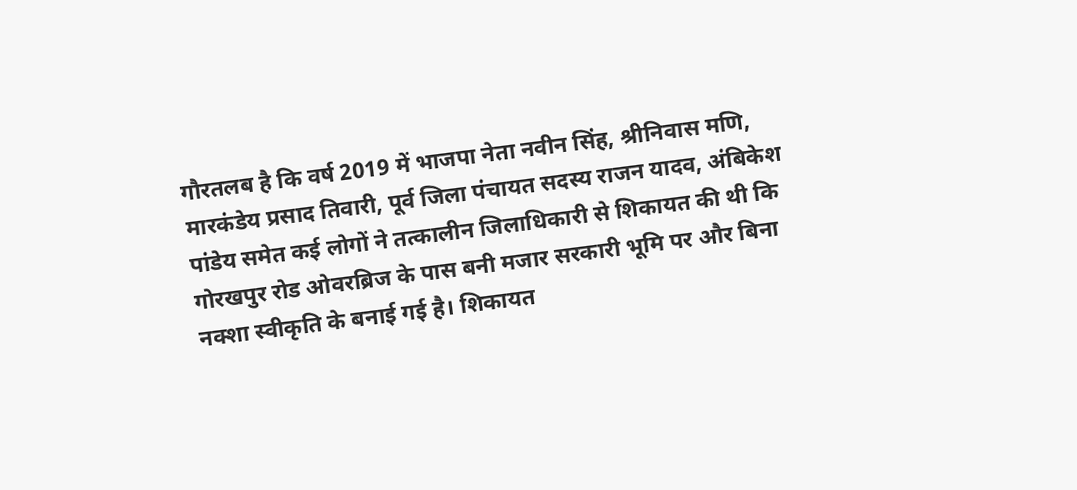गौरतलब है कि वर्ष 2019 में भाजपा नेता नवीन सिंह, श्रीनिवास मणि, मारकंडेय प्रसाद तिवारी, पूर्व जिला पंचायत सदस्य राजन यादव, अंबिकेश पांडेय समेत कई लोगों ने तत्कालीन जिलाधिकारी से शिकायत की थी कि गोरखपुर रोड ओवरब्रिज के पास बनी मजार सरकारी भूमि पर और बिना नक्शा स्वीकृति के बनाई गई है। शिकायत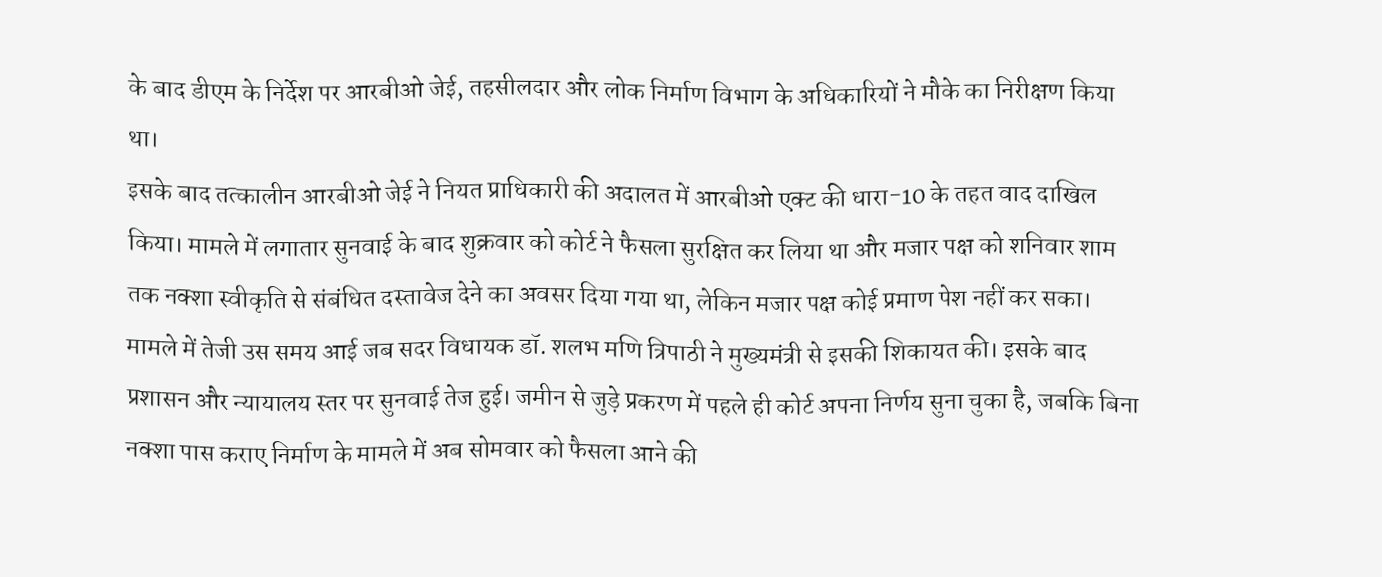के बाद डीएम के निर्देश पर आरबीओ जेई, तहसीलदार और लोक निर्माण विभाग के अधिकारियों ने मौके का निरीक्षण किया था।
इसके बाद तत्कालीन आरबीओ जेई ने नियत प्राधिकारी की अदालत में आरबीओ एक्ट की धारा-10 के तहत वाद दाखिल किया। मामले में लगातार सुनवाई के बाद शुक्रवार को कोर्ट ने फैसला सुरक्षित कर लिया था और मजार पक्ष को शनिवार शाम तक नक्शा स्वीकृति से संबंधित दस्तावेज देने का अवसर दिया गया था, लेकिन मजार पक्ष कोई प्रमाण पेश नहीं कर सका।
मामले में तेजी उस समय आई जब सदर विधायक डॉ. शलभ मणि त्रिपाठी ने मुख्यमंत्री से इसकी शिकायत की। इसके बाद प्रशासन और न्यायालय स्तर पर सुनवाई तेज हुई। जमीन से जुड़े प्रकरण में पहले ही कोर्ट अपना निर्णय सुना चुका है, जबकि बिना नक्शा पास कराए निर्माण के मामले में अब सोमवार को फैसला आने की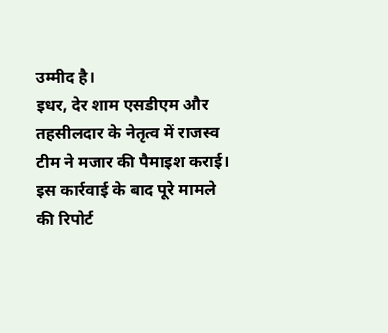उम्मीद है।
इधर, देर शाम एसडीएम और तहसीलदार के नेतृत्व में राजस्व टीम ने मजार की पैमाइश कराई। इस कार्रवाई के बाद पूरे मामले की रिपोर्ट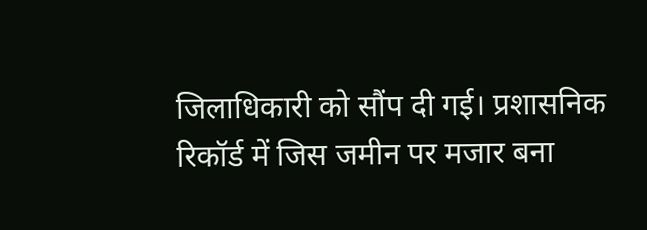जिलाधिकारी को सौंप दी गई। प्रशासनिक रिकॉर्ड में जिस जमीन पर मजार बना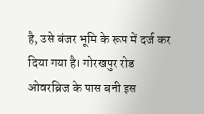है, उसे बंजर भूमि के रूप में दर्ज कर दिया गया है। गोरखपुर रोड ओवरब्रिज के पास बनी इस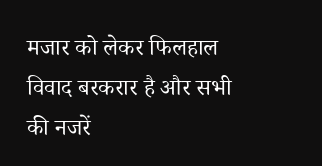मजार को लेकर फिलहाल विवाद बरकरार है और सभी की नजरें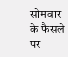सोमवार के फैसले पर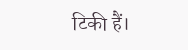टिकी हैं।